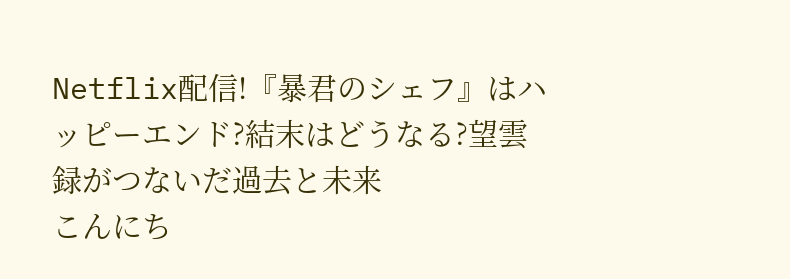Netflix配信!『暴君のシェフ』はハッピーエンド?結末はどうなる?望雲録がつないだ過去と未来
こんにち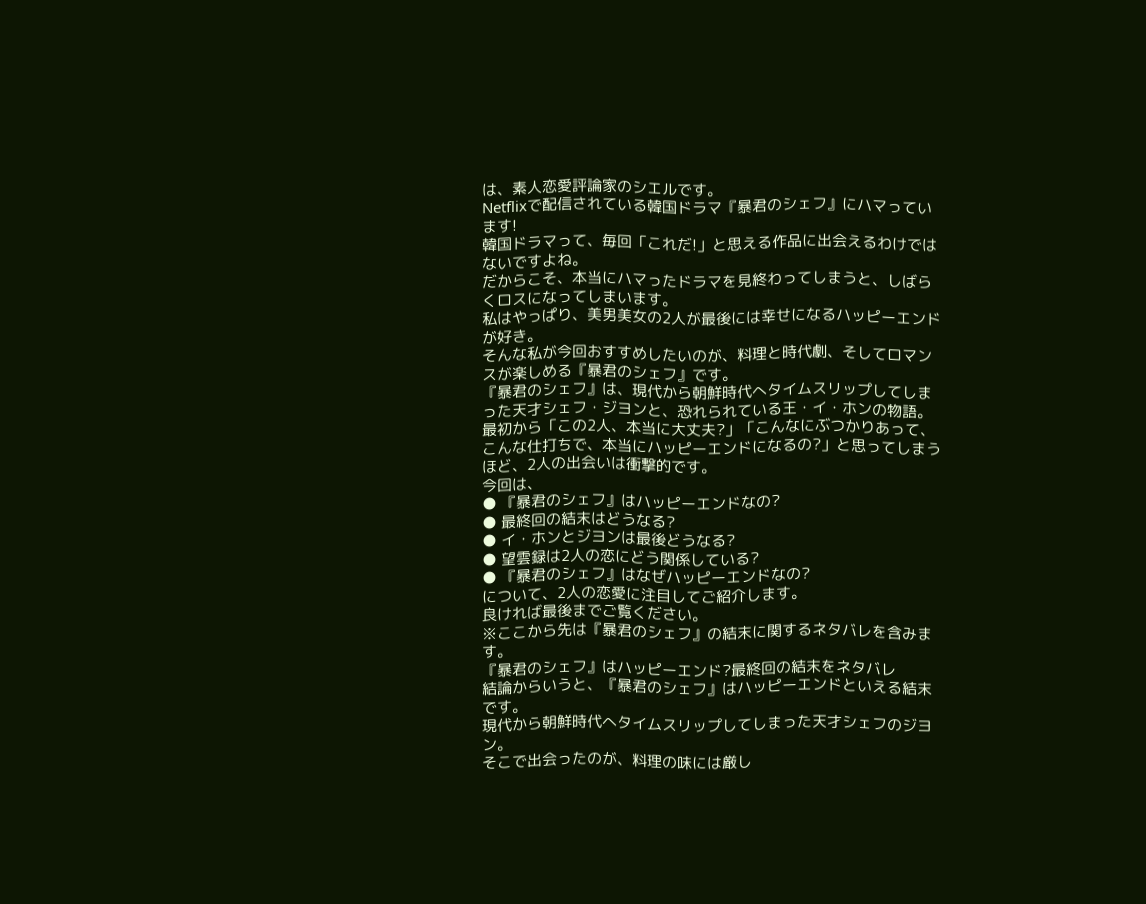は、素人恋愛評論家のシエルです。
Netflixで配信されている韓国ドラマ『暴君のシェフ』にハマっています!
韓国ドラマって、毎回「これだ!」と思える作品に出会えるわけではないですよね。
だからこそ、本当にハマったドラマを見終わってしまうと、しばらくロスになってしまいます。
私はやっぱり、美男美女の2人が最後には幸せになるハッピーエンドが好き。
そんな私が今回おすすめしたいのが、料理と時代劇、そしてロマンスが楽しめる『暴君のシェフ』です。
『暴君のシェフ』は、現代から朝鮮時代へタイムスリップしてしまった天才シェフ・ジヨンと、恐れられている王・イ・ホンの物語。
最初から「この2人、本当に大丈夫?」「こんなにぶつかりあって、こんな仕打ちで、本当にハッピーエンドになるの?」と思ってしまうほど、2人の出会いは衝撃的です。
今回は、
● 『暴君のシェフ』はハッピーエンドなの?
● 最終回の結末はどうなる?
● イ・ホンとジヨンは最後どうなる?
● 望雲録は2人の恋にどう関係している?
● 『暴君のシェフ』はなぜハッピーエンドなの?
について、2人の恋愛に注目してご紹介します。
良ければ最後までご覧ください。
※ここから先は『暴君のシェフ』の結末に関するネタバレを含みます。
『暴君のシェフ』はハッピーエンド?最終回の結末をネタバレ
結論からいうと、『暴君のシェフ』はハッピーエンドといえる結末です。
現代から朝鮮時代へタイムスリップしてしまった天才シェフのジヨン。
そこで出会ったのが、料理の味には厳し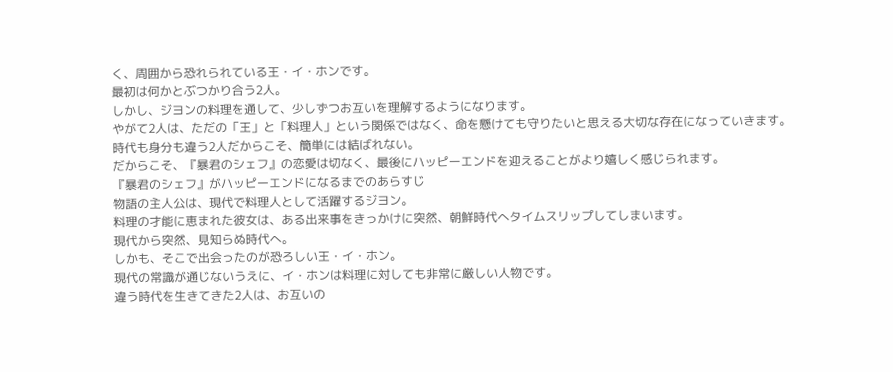く、周囲から恐れられている王・イ・ホンです。
最初は何かとぶつかり合う2人。
しかし、ジヨンの料理を通して、少しずつお互いを理解するようになります。
やがて2人は、ただの「王」と「料理人」という関係ではなく、命を懸けても守りたいと思える大切な存在になっていきます。
時代も身分も違う2人だからこそ、簡単には結ばれない。
だからこそ、『暴君のシェフ』の恋愛は切なく、最後にハッピーエンドを迎えることがより嬉しく感じられます。
『暴君のシェフ』がハッピーエンドになるまでのあらすじ
物語の主人公は、現代で料理人として活躍するジヨン。
料理の才能に恵まれた彼女は、ある出来事をきっかけに突然、朝鮮時代へタイムスリップしてしまいます。
現代から突然、見知らぬ時代へ。
しかも、そこで出会ったのが恐ろしい王・イ・ホン。
現代の常識が通じないうえに、イ・ホンは料理に対しても非常に厳しい人物です。
違う時代を生きてきた2人は、お互いの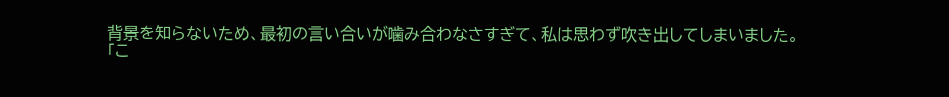背景を知らないため、最初の言い合いが噛み合わなさすぎて、私は思わず吹き出してしまいました。
「こ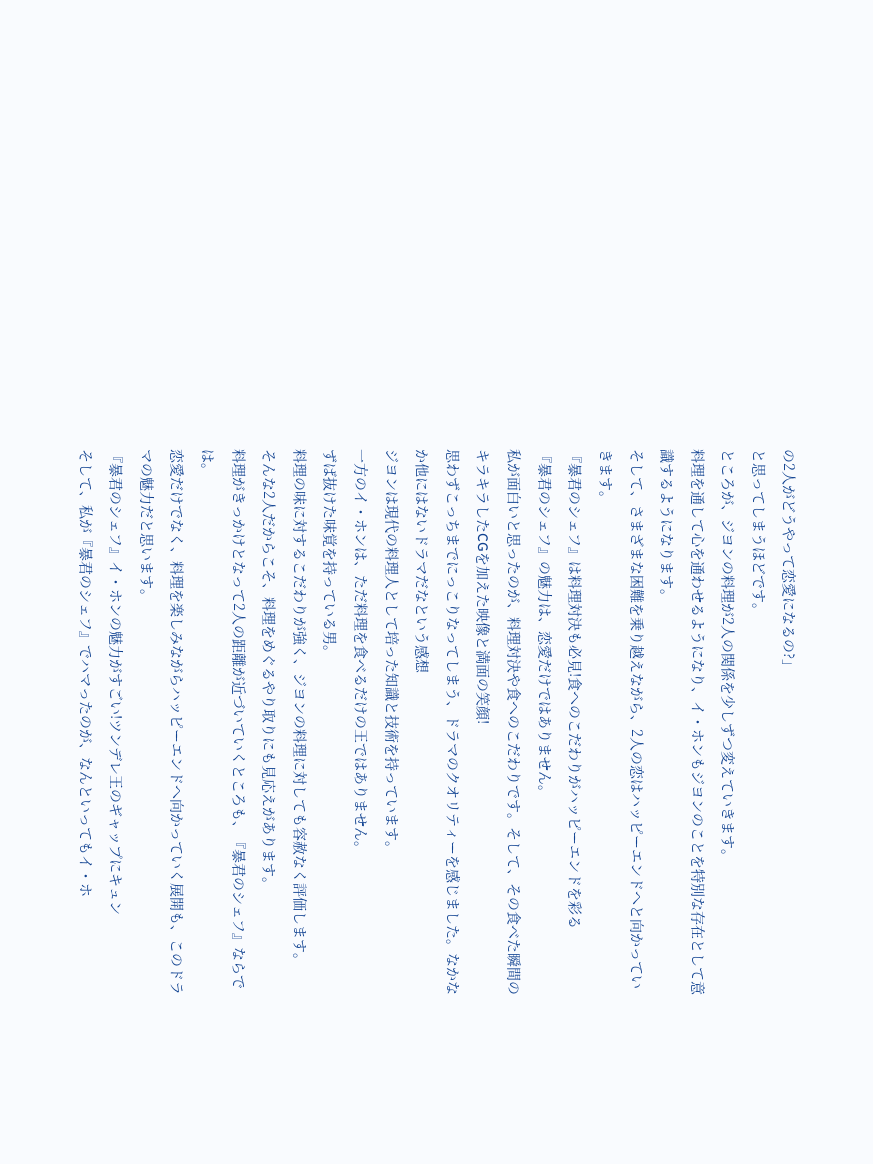の2人がどうやって恋愛になるの?」
と思ってしまうほどです。
ところが、ジヨンの料理が2人の関係を少しずつ変えていきます。
料理を通して心を通わせるようになり、イ・ホンもジヨンのことを特別な存在として意識するようになります。
そして、さまざまな困難を乗り越えながら、2人の恋はハッピーエンドへと向かっていきます。
『暴君のシェフ』は料理対決も必見!食へのこだわりがハッピーエンドを彩る
『暴君のシェフ』の魅力は、恋愛だけではありません。
私が面白いと思ったのが、料理対決や食へのこだわりです。そして、その食べた瞬間のキラキラしたCGを加えた映像と満面の笑顔!
思わずこっちまでにっこりなってしまう、ドラマのクオリティーを感じました。なかなか他にはないドラマだなという感想
ジヨンは現代の料理人として培った知識と技術を持っています。
一方のイ・ホンは、ただ料理を食べるだけの王ではありません。
ずば抜けた味覚を持っている男。
料理の味に対するこだわりが強く、ジヨンの料理に対しても容赦なく評価します。
そんな2人だからこそ、料理をめぐるやり取りにも見応えがあります。
料理がきっかけとなって2人の距離が近づいていくところも、『暴君のシェフ』ならでは。
恋愛だけでなく、料理を楽しみながらハッピーエンドへ向かっていく展開も、このドラマの魅力だと思います。
『暴君のシェフ』イ・ホンの魅力がすごい!ツンデレ王のギャップにキュン
そして、私が『暴君のシェフ』でハマったのが、なんといってもイ・ホ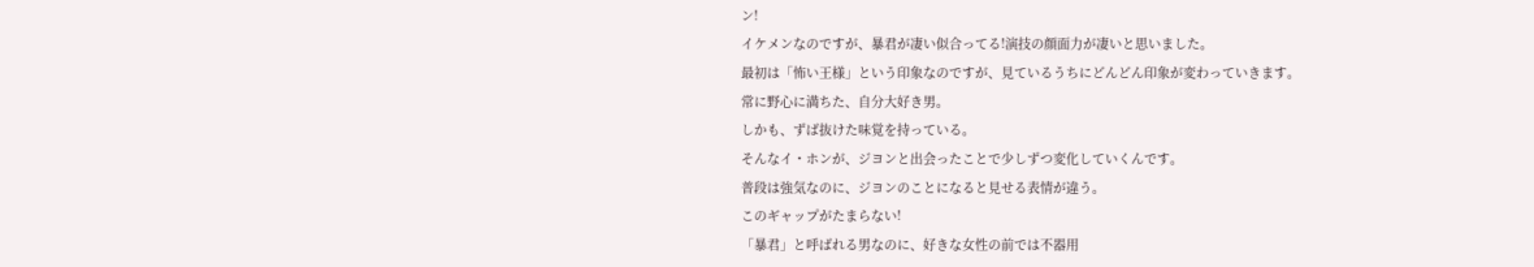ン!
イケメンなのですが、暴君が凄い似合ってる!演技の顔面力が凄いと思いました。
最初は「怖い王様」という印象なのですが、見ているうちにどんどん印象が変わっていきます。
常に野心に満ちた、自分大好き男。
しかも、ずば抜けた味覚を持っている。
そんなイ・ホンが、ジヨンと出会ったことで少しずつ変化していくんです。
普段は強気なのに、ジヨンのことになると見せる表情が違う。
このギャップがたまらない!
「暴君」と呼ばれる男なのに、好きな女性の前では不器用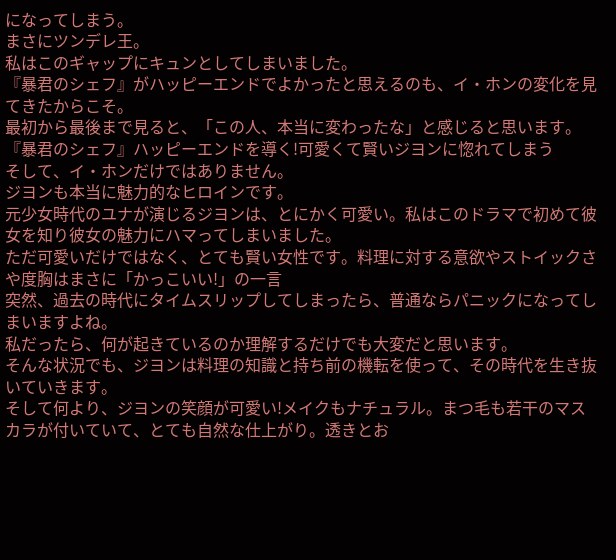になってしまう。
まさにツンデレ王。
私はこのギャップにキュンとしてしまいました。
『暴君のシェフ』がハッピーエンドでよかったと思えるのも、イ・ホンの変化を見てきたからこそ。
最初から最後まで見ると、「この人、本当に変わったな」と感じると思います。
『暴君のシェフ』ハッピーエンドを導く!可愛くて賢いジヨンに惚れてしまう
そして、イ・ホンだけではありません。
ジヨンも本当に魅力的なヒロインです。
元少女時代のユナが演じるジヨンは、とにかく可愛い。私はこのドラマで初めて彼女を知り彼女の魅力にハマってしまいました。
ただ可愛いだけではなく、とても賢い女性です。料理に対する意欲やストイックさや度胸はまさに「かっこいい!」の一言
突然、過去の時代にタイムスリップしてしまったら、普通ならパニックになってしまいますよね。
私だったら、何が起きているのか理解するだけでも大変だと思います。
そんな状況でも、ジヨンは料理の知識と持ち前の機転を使って、その時代を生き抜いていきます。
そして何より、ジヨンの笑顔が可愛い!メイクもナチュラル。まつ毛も若干のマスカラが付いていて、とても自然な仕上がり。透きとお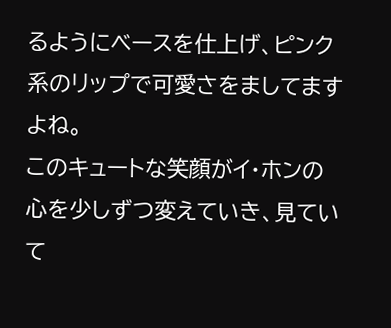るようにベースを仕上げ、ピンク系のリップで可愛さをましてますよね。
このキュートな笑顔がイ・ホンの心を少しずつ変えていき、見ていて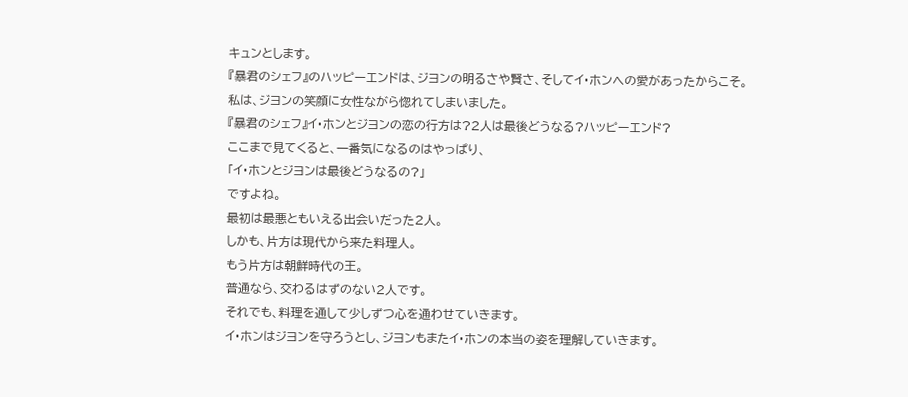キュンとします。
『暴君のシェフ』のハッピーエンドは、ジヨンの明るさや賢さ、そしてイ・ホンへの愛があったからこそ。
私は、ジヨンの笑顔に女性ながら惚れてしまいました。
『暴君のシェフ』イ・ホンとジヨンの恋の行方は?2人は最後どうなる?ハッピーエンド?
ここまで見てくると、一番気になるのはやっぱり、
「イ・ホンとジヨンは最後どうなるの?」
ですよね。
最初は最悪ともいえる出会いだった2人。
しかも、片方は現代から来た料理人。
もう片方は朝鮮時代の王。
普通なら、交わるはずのない2人です。
それでも、料理を通して少しずつ心を通わせていきます。
イ・ホンはジヨンを守ろうとし、ジヨンもまたイ・ホンの本当の姿を理解していきます。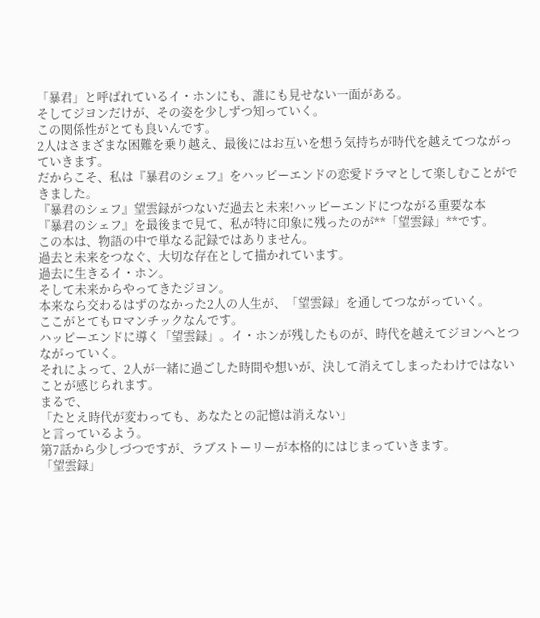「暴君」と呼ばれているイ・ホンにも、誰にも見せない一面がある。
そしてジヨンだけが、その姿を少しずつ知っていく。
この関係性がとても良いんです。
2人はさまざまな困難を乗り越え、最後にはお互いを想う気持ちが時代を越えてつながっていきます。
だからこそ、私は『暴君のシェフ』をハッピーエンドの恋愛ドラマとして楽しむことができました。
『暴君のシェフ』望雲録がつないだ過去と未来!ハッピーエンドにつながる重要な本
『暴君のシェフ』を最後まで見て、私が特に印象に残ったのが**「望雲録」**です。
この本は、物語の中で単なる記録ではありません。
過去と未来をつなぐ、大切な存在として描かれています。
過去に生きるイ・ホン。
そして未来からやってきたジヨン。
本来なら交わるはずのなかった2人の人生が、「望雲録」を通してつながっていく。
ここがとてもロマンチックなんです。
ハッピーエンドに導く「望雲録」。イ・ホンが残したものが、時代を越えてジヨンへとつながっていく。
それによって、2人が一緒に過ごした時間や想いが、決して消えてしまったわけではないことが感じられます。
まるで、
「たとえ時代が変わっても、あなたとの記憶は消えない」
と言っているよう。
第7話から少しづつですが、ラブストーリーが本格的にはじまっていきます。
「望雲録」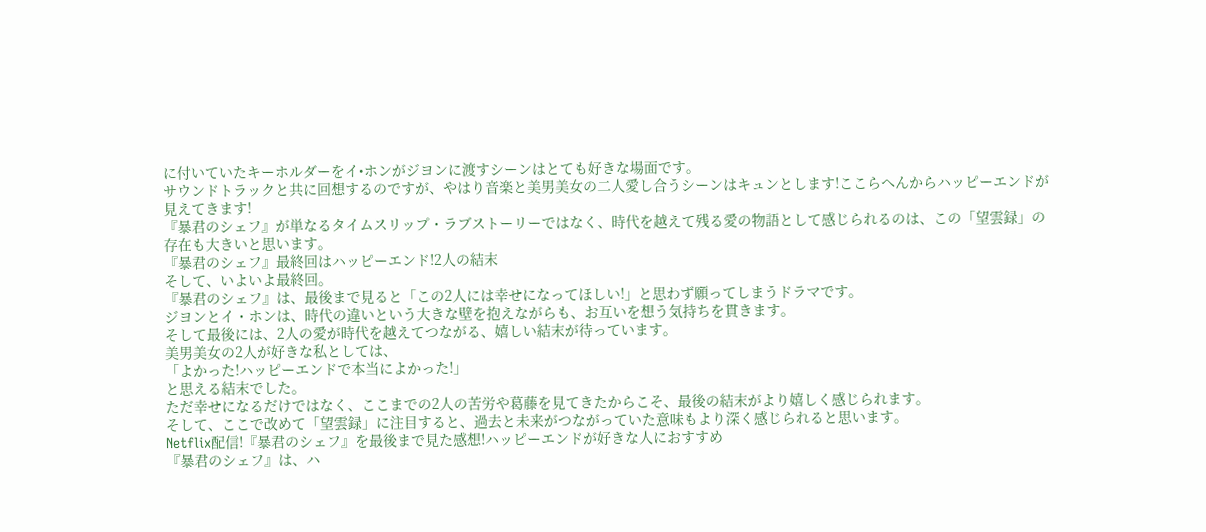に付いていたキーホルダーをイ•ホンがジヨンに渡すシーンはとても好きな場面です。
サウンドトラックと共に回想するのですが、やはり音楽と美男美女の二人愛し合うシーンはキュンとします!ここらへんからハッピーエンドが見えてきます!
『暴君のシェフ』が単なるタイムスリップ・ラブストーリーではなく、時代を越えて残る愛の物語として感じられるのは、この「望雲録」の存在も大きいと思います。
『暴君のシェフ』最終回はハッピーエンド!2人の結末
そして、いよいよ最終回。
『暴君のシェフ』は、最後まで見ると「この2人には幸せになってほしい!」と思わず願ってしまうドラマです。
ジヨンとイ・ホンは、時代の違いという大きな壁を抱えながらも、お互いを想う気持ちを貫きます。
そして最後には、2人の愛が時代を越えてつながる、嬉しい結末が待っています。
美男美女の2人が好きな私としては、
「よかった!ハッピーエンドで本当によかった!」
と思える結末でした。
ただ幸せになるだけではなく、ここまでの2人の苦労や葛藤を見てきたからこそ、最後の結末がより嬉しく感じられます。
そして、ここで改めて「望雲録」に注目すると、過去と未来がつながっていた意味もより深く感じられると思います。
Netflix配信!『暴君のシェフ』を最後まで見た感想!ハッピーエンドが好きな人におすすめ
『暴君のシェフ』は、ハ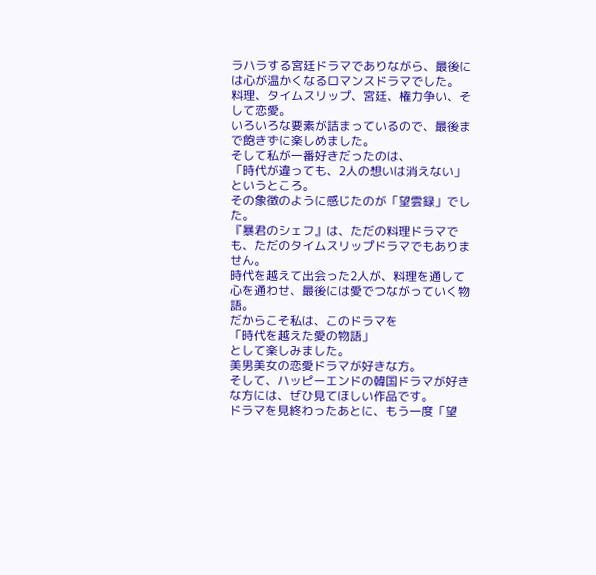ラハラする宮廷ドラマでありながら、最後には心が温かくなるロマンスドラマでした。
料理、タイムスリップ、宮廷、権力争い、そして恋愛。
いろいろな要素が詰まっているので、最後まで飽きずに楽しめました。
そして私が一番好きだったのは、
「時代が違っても、2人の想いは消えない」
というところ。
その象徴のように感じたのが「望雲録」でした。
『暴君のシェフ』は、ただの料理ドラマでも、ただのタイムスリップドラマでもありません。
時代を越えて出会った2人が、料理を通して心を通わせ、最後には愛でつながっていく物語。
だからこそ私は、このドラマを
「時代を越えた愛の物語」
として楽しみました。
美男美女の恋愛ドラマが好きな方。
そして、ハッピーエンドの韓国ドラマが好きな方には、ぜひ見てほしい作品です。
ドラマを見終わったあとに、もう一度「望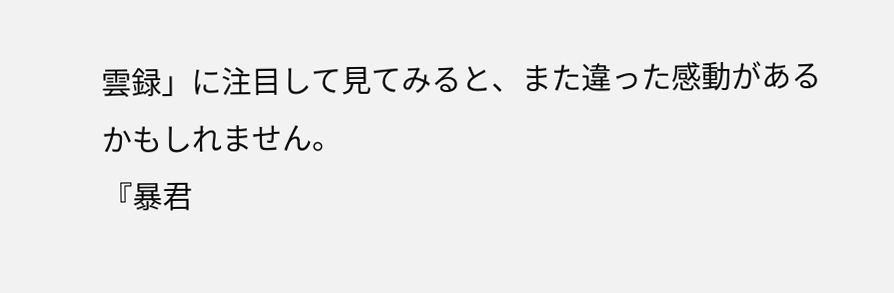雲録」に注目して見てみると、また違った感動があるかもしれません。
『暴君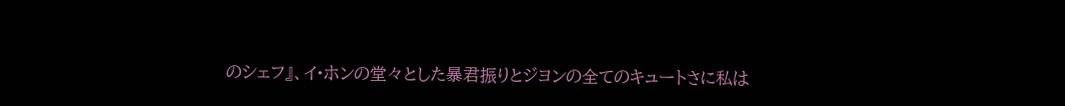のシェフ』、イ•ホンの堂々とした暴君振りとジヨンの全てのキュートさに私は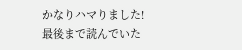かなりハマりました!
最後まで読んでいた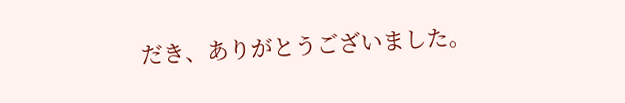だき、ありがとうございました。